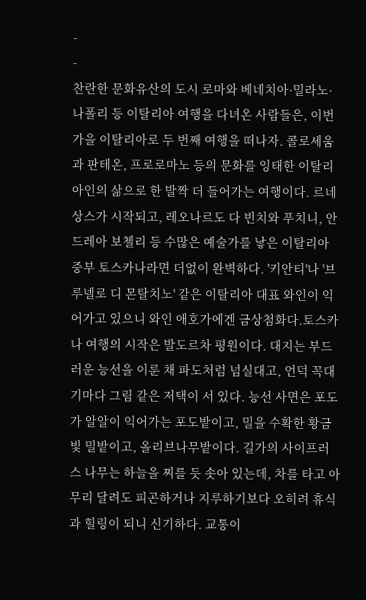-
-
찬란한 문화유산의 도시 로마와 베네치아·밀라노·나폴리 등 이탈리아 여행을 다녀온 사람들은, 이번 가을 이탈리아로 두 번째 여행을 떠나자. 콜로세움과 판테온, 프로로마노 등의 문화를 잉태한 이탈리아인의 삶으로 한 발짝 더 들어가는 여행이다. 르네상스가 시작되고, 레오나르도 다 빈치와 푸치니, 안드레아 보첼리 등 수많은 예술가를 낳은 이탈리아 중부 토스카나라면 더없이 완벽하다. '키안티'나 '브루넬로 디 몬탈치노' 같은 이탈리아 대표 와인이 익어가고 있으니 와인 애호가에겐 금상첨화다.토스카나 여행의 시작은 발도르차 평원이다. 대지는 부드러운 능선을 이룬 채 파도처럼 넘실대고, 언덕 꼭대기마다 그림 같은 저택이 서 있다. 능선 사면은 포도가 알알이 익어가는 포도밭이고, 밀을 수확한 황금빛 밀밭이고, 올리브나무밭이다. 길가의 사이프러스 나무는 하늘을 찌를 듯 솟아 있는데, 차를 타고 아무리 달려도 피곤하거나 지루하기보다 오히려 휴식과 힐링이 되니 신기하다. 교통이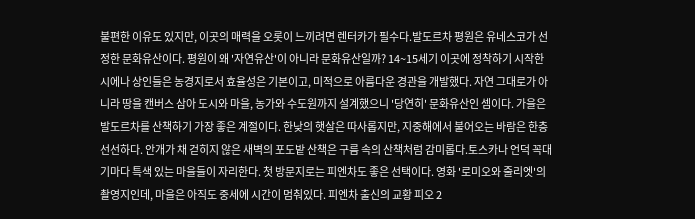불편한 이유도 있지만, 이곳의 매력을 오롯이 느끼려면 렌터카가 필수다.발도르차 평원은 유네스코가 선정한 문화유산이다. 평원이 왜 '자연유산'이 아니라 문화유산일까? 14~15세기 이곳에 정착하기 시작한 시에나 상인들은 농경지로서 효율성은 기본이고, 미적으로 아름다운 경관을 개발했다. 자연 그대로가 아니라 땅을 캔버스 삼아 도시와 마을, 농가와 수도원까지 설계했으니 '당연히' 문화유산인 셈이다. 가을은 발도르차를 산책하기 가장 좋은 계절이다. 한낮의 햇살은 따사롭지만, 지중해에서 불어오는 바람은 한층 선선하다. 안개가 채 걷히지 않은 새벽의 포도밭 산책은 구름 속의 산책처럼 감미롭다.토스카나 언덕 꼭대기마다 특색 있는 마을들이 자리한다. 첫 방문지로는 피엔차도 좋은 선택이다. 영화 '로미오와 줄리엣'의 촬영지인데, 마을은 아직도 중세에 시간이 멈춰있다. 피엔차 출신의 교황 피오 2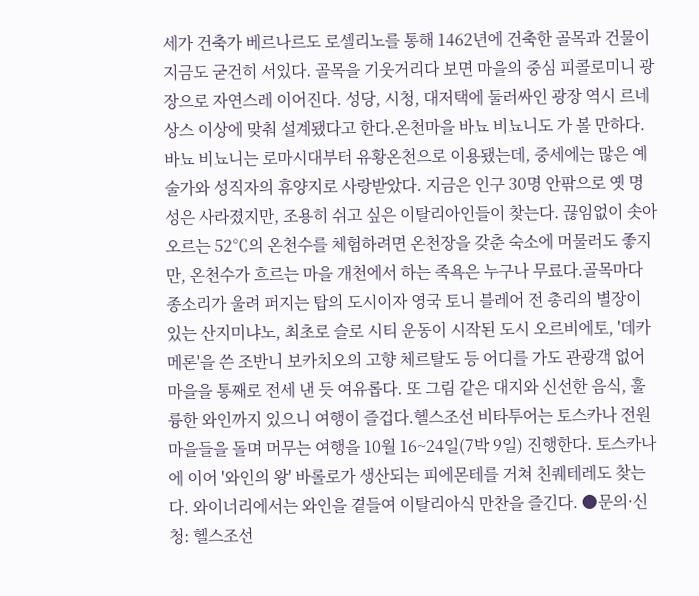세가 건축가 베르나르도 로셀리노를 통해 1462년에 건축한 골목과 건물이 지금도 굳건히 서있다. 골목을 기웃거리다 보면 마을의 중심 피콜로미니 광장으로 자연스레 이어진다. 성당, 시청, 대저택에 둘러싸인 광장 역시 르네상스 이상에 맞춰 설계됐다고 한다.온천마을 바뇨 비뇨니도 가 볼 만하다. 바뇨 비뇨니는 로마시대부터 유황온천으로 이용됐는데, 중세에는 많은 예술가와 성직자의 휴양지로 사랑받았다. 지금은 인구 30명 안팎으로 옛 명성은 사라졌지만, 조용히 쉬고 싶은 이탈리아인들이 찾는다. 끊임없이 솟아오르는 52℃의 온천수를 체험하려면 온천장을 갖춘 숙소에 머물러도 좋지만, 온천수가 흐르는 마을 개천에서 하는 족욕은 누구나 무료다.골목마다 종소리가 울려 퍼지는 탑의 도시이자 영국 토니 블레어 전 총리의 별장이 있는 산지미냐노, 최초로 슬로 시티 운동이 시작된 도시 오르비에토, '데카메론'을 쓴 조반니 보카치오의 고향 체르탈도 등 어디를 가도 관광객 없어 마을을 통째로 전세 낸 듯 여유롭다. 또 그림 같은 대지와 신선한 음식, 훌륭한 와인까지 있으니 여행이 즐겁다.헬스조선 비타투어는 토스카나 전원 마을들을 돌며 머무는 여행을 10월 16~24일(7박 9일) 진행한다. 토스카나에 이어 '와인의 왕' 바롤로가 생산되는 피에몬테를 거쳐 친퀘테레도 찾는다. 와이너리에서는 와인을 곁들여 이탈리아식 만찬을 즐긴다. ●문의·신청: 헬스조선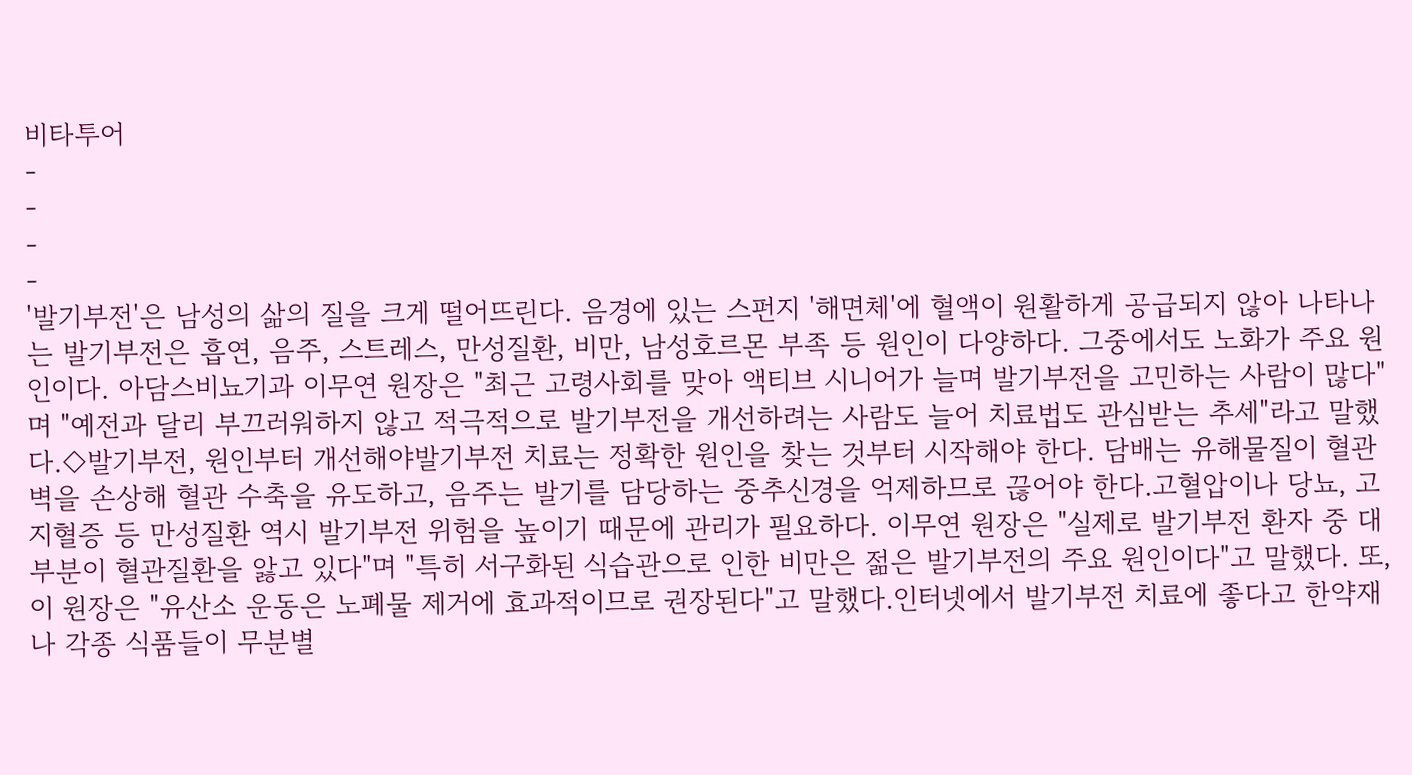비타투어
-
-
-
-
'발기부전'은 남성의 삶의 질을 크게 떨어뜨린다. 음경에 있는 스펀지 '해면체'에 혈액이 원활하게 공급되지 않아 나타나는 발기부전은 흡연, 음주, 스트레스, 만성질환, 비만, 남성호르몬 부족 등 원인이 다양하다. 그중에서도 노화가 주요 원인이다. 아담스비뇨기과 이무연 원장은 "최근 고령사회를 맞아 액티브 시니어가 늘며 발기부전을 고민하는 사람이 많다"며 "예전과 달리 부끄러워하지 않고 적극적으로 발기부전을 개선하려는 사람도 늘어 치료법도 관심받는 추세"라고 말했다.◇발기부전, 원인부터 개선해야발기부전 치료는 정확한 원인을 찾는 것부터 시작해야 한다. 담배는 유해물질이 혈관벽을 손상해 혈관 수축을 유도하고, 음주는 발기를 담당하는 중추신경을 억제하므로 끊어야 한다.고혈압이나 당뇨, 고지혈증 등 만성질환 역시 발기부전 위험을 높이기 때문에 관리가 필요하다. 이무연 원장은 "실제로 발기부전 환자 중 대부분이 혈관질환을 앓고 있다"며 "특히 서구화된 식습관으로 인한 비만은 젊은 발기부전의 주요 원인이다"고 말했다. 또, 이 원장은 "유산소 운동은 노폐물 제거에 효과적이므로 권장된다"고 말했다.인터넷에서 발기부전 치료에 좋다고 한약재나 각종 식품들이 무분별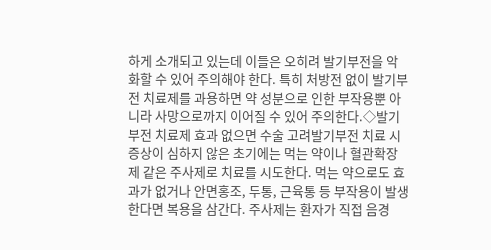하게 소개되고 있는데 이들은 오히려 발기부전을 악화할 수 있어 주의해야 한다. 특히 처방전 없이 발기부전 치료제를 과용하면 약 성분으로 인한 부작용뿐 아니라 사망으로까지 이어질 수 있어 주의한다.◇발기부전 치료제 효과 없으면 수술 고려발기부전 치료 시 증상이 심하지 않은 초기에는 먹는 약이나 혈관확장제 같은 주사제로 치료를 시도한다. 먹는 약으로도 효과가 없거나 안면홍조, 두통, 근육통 등 부작용이 발생한다면 복용을 삼간다. 주사제는 환자가 직접 음경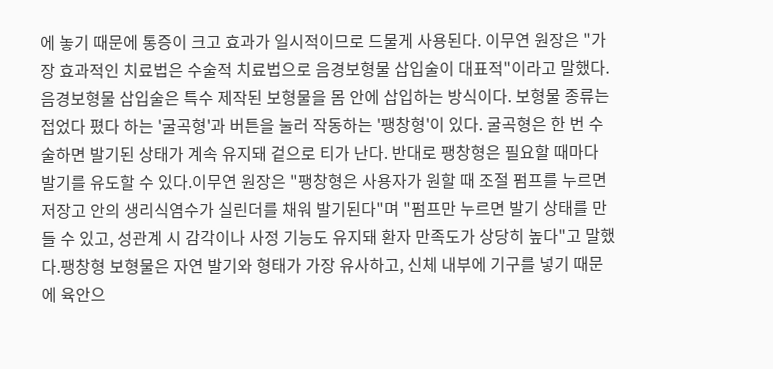에 놓기 때문에 통증이 크고 효과가 일시적이므로 드물게 사용된다. 이무연 원장은 "가장 효과적인 치료법은 수술적 치료법으로 음경보형물 삽입술이 대표적"이라고 말했다.음경보형물 삽입술은 특수 제작된 보형물을 몸 안에 삽입하는 방식이다. 보형물 종류는 접었다 폈다 하는 '굴곡형'과 버튼을 눌러 작동하는 '팽창형'이 있다. 굴곡형은 한 번 수술하면 발기된 상태가 계속 유지돼 겉으로 티가 난다. 반대로 팽창형은 필요할 때마다 발기를 유도할 수 있다.이무연 원장은 "팽창형은 사용자가 원할 때 조절 펌프를 누르면 저장고 안의 생리식염수가 실린더를 채워 발기된다"며 "펌프만 누르면 발기 상태를 만들 수 있고, 성관계 시 감각이나 사정 기능도 유지돼 환자 만족도가 상당히 높다"고 말했다.팽창형 보형물은 자연 발기와 형태가 가장 유사하고, 신체 내부에 기구를 넣기 때문에 육안으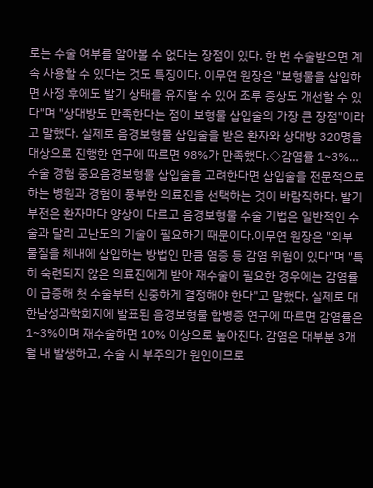로는 수술 여부를 알아볼 수 없다는 장점이 있다. 한 번 수술받으면 계속 사용할 수 있다는 것도 특징이다. 이무연 원장은 "보형물을 삽입하면 사정 후에도 발기 상태를 유지할 수 있어 조루 증상도 개선할 수 있다"며 "상대방도 만족한다는 점이 보형물 삽입술의 가장 큰 장점"이라고 말했다. 실제로 음경보형물 삽입술을 받은 환자와 상대방 320명을 대상으로 진행한 연구에 따르면 98%가 만족했다.◇감염률 1~3%… 수술 경험 중요음경보형물 삽입술을 고려한다면 삽입술을 전문적으로 하는 병원과 경험이 풍부한 의료진을 선택하는 것이 바람직하다. 발기부전은 환자마다 양상이 다르고 음경보형물 수술 기법은 일반적인 수술과 달리 고난도의 기술이 필요하기 때문이다.이무연 원장은 "외부 물질을 체내에 삽입하는 방법인 만큼 염증 등 감염 위험이 있다"며 "특히 숙련되지 않은 의료진에게 받아 재수술이 필요한 경우에는 감염률이 급증해 첫 수술부터 신중하게 결정해야 한다"고 말했다. 실제로 대한남성과학회지에 발표된 음경보형물 합병증 연구에 따르면 감염률은 1~3%이며 재수술하면 10% 이상으로 높아진다. 감염은 대부분 3개월 내 발생하고, 수술 시 부주의가 원인이므로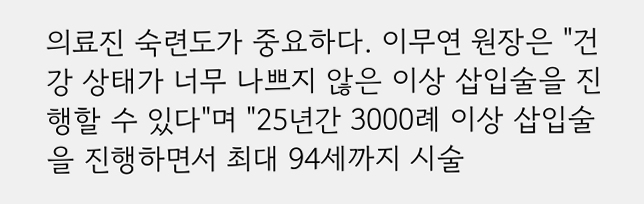의료진 숙련도가 중요하다. 이무연 원장은 "건강 상태가 너무 나쁘지 않은 이상 삽입술을 진행할 수 있다"며 "25년간 3000례 이상 삽입술을 진행하면서 최대 94세까지 시술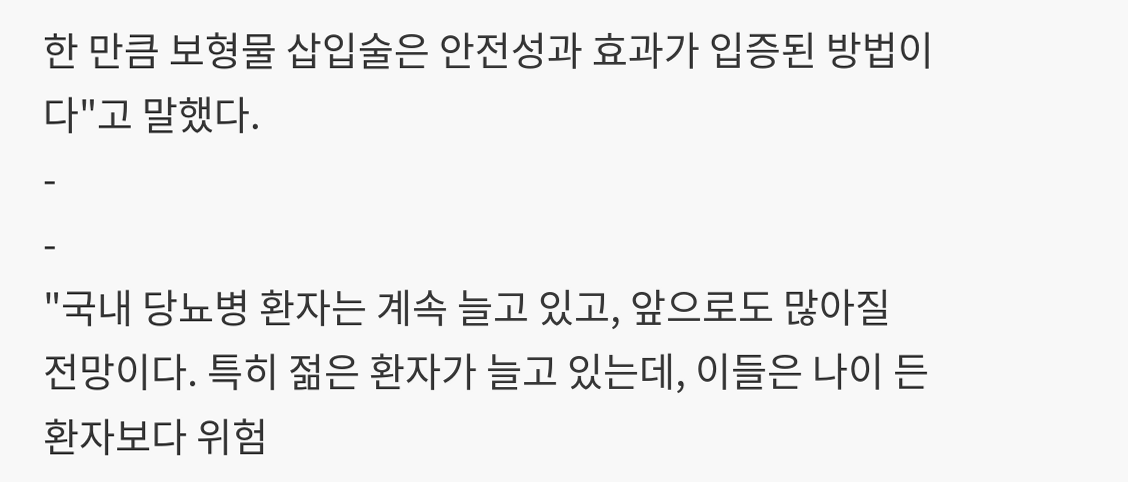한 만큼 보형물 삽입술은 안전성과 효과가 입증된 방법이다"고 말했다.
-
-
"국내 당뇨병 환자는 계속 늘고 있고, 앞으로도 많아질 전망이다. 특히 젊은 환자가 늘고 있는데, 이들은 나이 든 환자보다 위험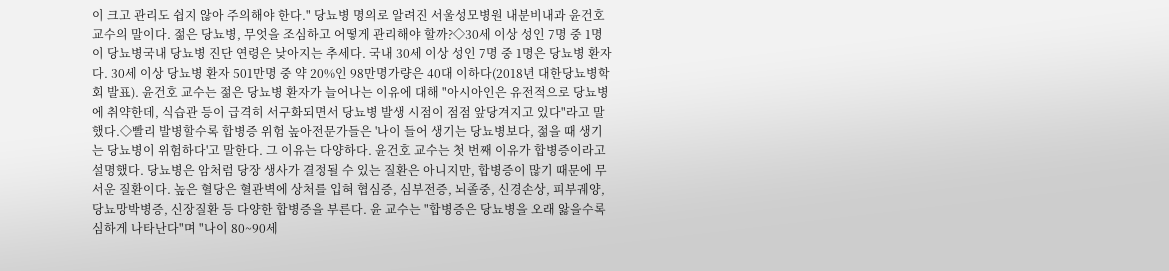이 크고 관리도 쉽지 않아 주의해야 한다." 당뇨병 명의로 알려진 서울성모병원 내분비내과 윤건호 교수의 말이다. 젊은 당뇨병, 무엇을 조심하고 어떻게 관리해야 할까?◇30세 이상 성인 7명 중 1명이 당뇨병국내 당뇨병 진단 연령은 낮아지는 추세다. 국내 30세 이상 성인 7명 중 1명은 당뇨병 환자다. 30세 이상 당뇨병 환자 501만명 중 약 20%인 98만명가량은 40대 이하다(2018년 대한당뇨병학회 발표). 윤건호 교수는 젊은 당뇨병 환자가 늘어나는 이유에 대해 "아시아인은 유전적으로 당뇨병에 취약한데, 식습관 등이 급격히 서구화되면서 당뇨병 발생 시점이 점점 앞당겨지고 있다"라고 말했다.◇빨리 발병할수록 합병증 위험 높아전문가들은 '나이 들어 생기는 당뇨병보다, 젊을 때 생기는 당뇨병이 위험하다'고 말한다. 그 이유는 다양하다. 윤건호 교수는 첫 번째 이유가 합병증이라고 설명했다. 당뇨병은 암처럼 당장 생사가 결정될 수 있는 질환은 아니지만, 합병증이 많기 때문에 무서운 질환이다. 높은 혈당은 혈관벽에 상처를 입혀 협심증, 심부전증, 뇌졸중, 신경손상, 피부궤양, 당뇨망박병증, 신장질환 등 다양한 합병증을 부른다. 윤 교수는 "합병증은 당뇨병을 오래 앓을수록 심하게 나타난다"며 "나이 80~90세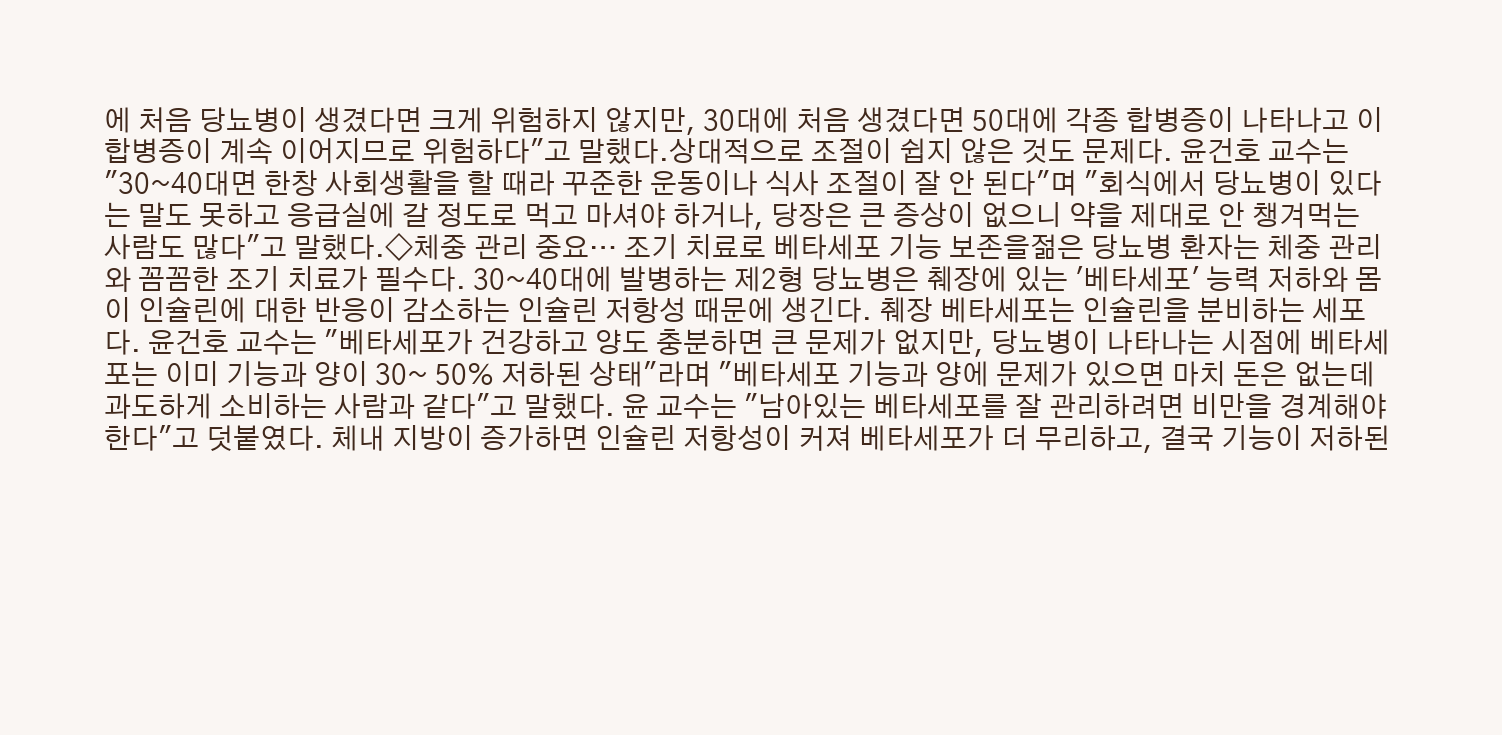에 처음 당뇨병이 생겼다면 크게 위험하지 않지만, 30대에 처음 생겼다면 50대에 각종 합병증이 나타나고 이 합병증이 계속 이어지므로 위험하다"고 말했다.상대적으로 조절이 쉽지 않은 것도 문제다. 윤건호 교수는 "30~40대면 한창 사회생활을 할 때라 꾸준한 운동이나 식사 조절이 잘 안 된다"며 "회식에서 당뇨병이 있다는 말도 못하고 응급실에 갈 정도로 먹고 마셔야 하거나, 당장은 큰 증상이 없으니 약을 제대로 안 챙겨먹는 사람도 많다"고 말했다.◇체중 관리 중요… 조기 치료로 베타세포 기능 보존을젊은 당뇨병 환자는 체중 관리와 꼼꼼한 조기 치료가 필수다. 30~40대에 발병하는 제2형 당뇨병은 췌장에 있는 '베타세포' 능력 저하와 몸이 인슐린에 대한 반응이 감소하는 인슐린 저항성 때문에 생긴다. 췌장 베타세포는 인슐린을 분비하는 세포다. 윤건호 교수는 "베타세포가 건강하고 양도 충분하면 큰 문제가 없지만, 당뇨병이 나타나는 시점에 베타세포는 이미 기능과 양이 30~ 50% 저하된 상태"라며 "베타세포 기능과 양에 문제가 있으면 마치 돈은 없는데 과도하게 소비하는 사람과 같다"고 말했다. 윤 교수는 "남아있는 베타세포를 잘 관리하려면 비만을 경계해야 한다"고 덧붙였다. 체내 지방이 증가하면 인슐린 저항성이 커져 베타세포가 더 무리하고, 결국 기능이 저하된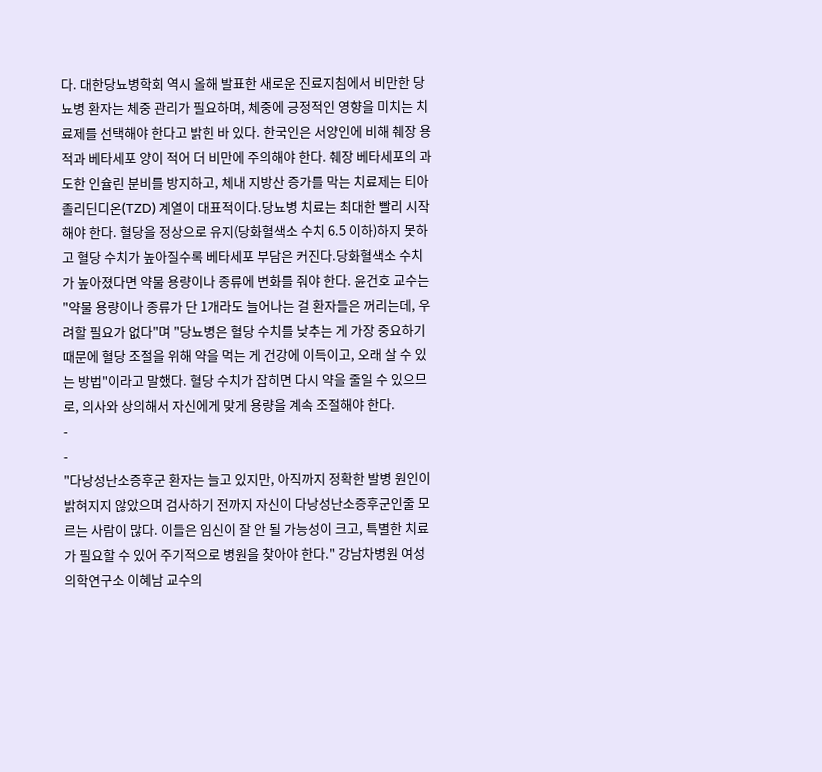다. 대한당뇨병학회 역시 올해 발표한 새로운 진료지침에서 비만한 당뇨병 환자는 체중 관리가 필요하며, 체중에 긍정적인 영향을 미치는 치료제를 선택해야 한다고 밝힌 바 있다. 한국인은 서양인에 비해 췌장 용적과 베타세포 양이 적어 더 비만에 주의해야 한다. 췌장 베타세포의 과도한 인슐린 분비를 방지하고, 체내 지방산 증가를 막는 치료제는 티아졸리딘디온(TZD) 계열이 대표적이다.당뇨병 치료는 최대한 빨리 시작해야 한다. 혈당을 정상으로 유지(당화혈색소 수치 6.5 이하)하지 못하고 혈당 수치가 높아질수록 베타세포 부담은 커진다.당화혈색소 수치가 높아졌다면 약물 용량이나 종류에 변화를 줘야 한다. 윤건호 교수는 "약물 용량이나 종류가 단 1개라도 늘어나는 걸 환자들은 꺼리는데, 우려할 필요가 없다"며 "당뇨병은 혈당 수치를 낮추는 게 가장 중요하기 때문에 혈당 조절을 위해 약을 먹는 게 건강에 이득이고, 오래 살 수 있는 방법"이라고 말했다. 혈당 수치가 잡히면 다시 약을 줄일 수 있으므로, 의사와 상의해서 자신에게 맞게 용량을 계속 조절해야 한다.
-
-
"다낭성난소증후군 환자는 늘고 있지만, 아직까지 정확한 발병 원인이 밝혀지지 않았으며 검사하기 전까지 자신이 다낭성난소증후군인줄 모르는 사람이 많다. 이들은 임신이 잘 안 될 가능성이 크고, 특별한 치료가 필요할 수 있어 주기적으로 병원을 찾아야 한다." 강남차병원 여성의학연구소 이혜남 교수의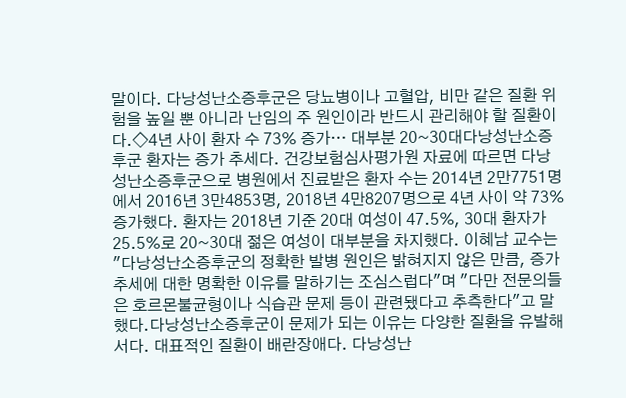말이다. 다낭성난소증후군은 당뇨병이나 고혈압, 비만 같은 질환 위험을 높일 뿐 아니라 난임의 주 원인이라 반드시 관리해야 할 질환이다.◇4년 사이 환자 수 73% 증가… 대부분 20~30대다낭성난소증후군 환자는 증가 추세다. 건강보험심사평가원 자료에 따르면 다낭성난소증후군으로 병원에서 진료받은 환자 수는 2014년 2만7751명에서 2016년 3만4853명, 2018년 4만8207명으로 4년 사이 약 73% 증가했다. 환자는 2018년 기준 20대 여성이 47.5%, 30대 환자가 25.5%로 20~30대 젊은 여성이 대부분을 차지했다. 이혜남 교수는 "다낭성난소증후군의 정확한 발병 원인은 밝혀지지 않은 만큼, 증가 추세에 대한 명확한 이유를 말하기는 조심스럽다"며 "다만 전문의들은 호르몬불균형이나 식습관 문제 등이 관련됐다고 추측한다"고 말했다.다낭성난소증후군이 문제가 되는 이유는 다양한 질환을 유발해서다. 대표적인 질환이 배란장애다. 다낭성난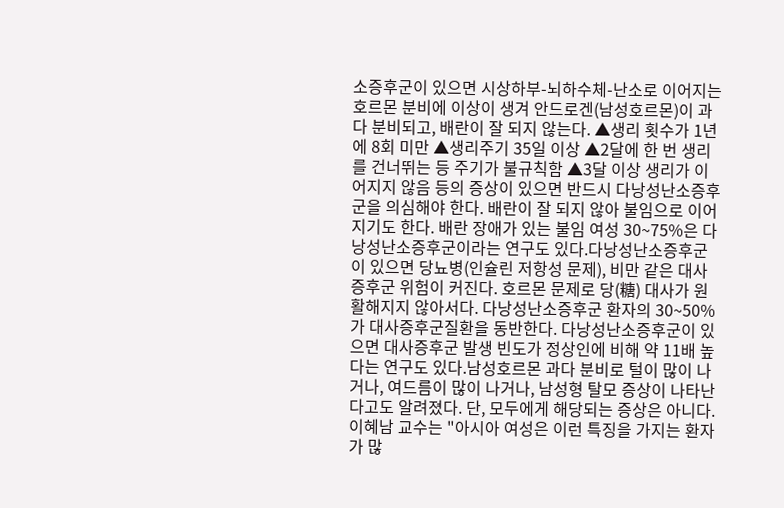소증후군이 있으면 시상하부-뇌하수체-난소로 이어지는 호르몬 분비에 이상이 생겨 안드로겐(남성호르몬)이 과다 분비되고, 배란이 잘 되지 않는다. ▲생리 횟수가 1년에 8회 미만 ▲생리주기 35일 이상 ▲2달에 한 번 생리를 건너뛰는 등 주기가 불규칙함 ▲3달 이상 생리가 이어지지 않음 등의 증상이 있으면 반드시 다낭성난소증후군을 의심해야 한다. 배란이 잘 되지 않아 불임으로 이어지기도 한다. 배란 장애가 있는 불임 여성 30~75%은 다낭성난소증후군이라는 연구도 있다.다낭성난소증후군이 있으면 당뇨병(인슐린 저항성 문제), 비만 같은 대사증후군 위험이 커진다. 호르몬 문제로 당(糖) 대사가 원활해지지 않아서다. 다낭성난소증후군 환자의 30~50%가 대사증후군질환을 동반한다. 다낭성난소증후군이 있으면 대사증후군 발생 빈도가 정상인에 비해 약 11배 높다는 연구도 있다.남성호르몬 과다 분비로 털이 많이 나거나, 여드름이 많이 나거나, 남성형 탈모 증상이 나타난다고도 알려졌다. 단, 모두에게 해당되는 증상은 아니다. 이혜남 교수는 "아시아 여성은 이런 특징을 가지는 환자가 많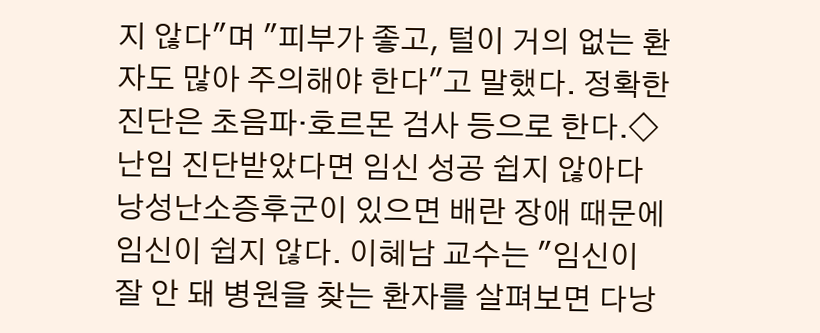지 않다"며 "피부가 좋고, 털이 거의 없는 환자도 많아 주의해야 한다"고 말했다. 정확한 진단은 초음파·호르몬 검사 등으로 한다.◇난임 진단받았다면 임신 성공 쉽지 않아다낭성난소증후군이 있으면 배란 장애 때문에 임신이 쉽지 않다. 이혜남 교수는 "임신이 잘 안 돼 병원을 찾는 환자를 살펴보면 다낭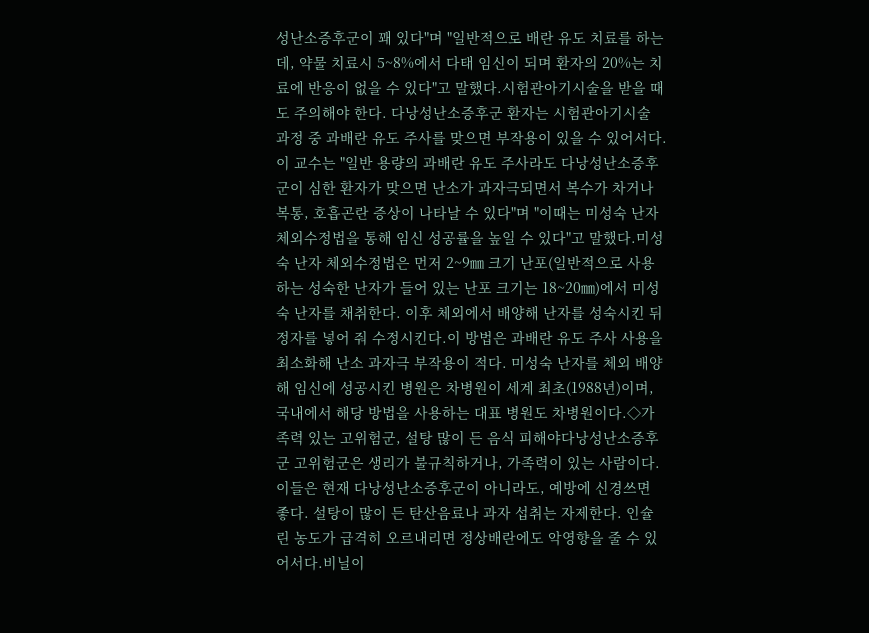성난소증후군이 꽤 있다"며 "일반적으로 배란 유도 치료를 하는데, 약물 치료시 5~8%에서 다태 임신이 되며 환자의 20%는 치료에 반응이 없을 수 있다"고 말했다.시험관아기시술을 받을 때도 주의해야 한다. 다낭성난소증후군 환자는 시험관아기시술 과정 중 과배란 유도 주사를 맞으면 부작용이 있을 수 있어서다. 이 교수는 "일반 용량의 과배란 유도 주사라도 다낭성난소증후군이 심한 환자가 맞으면 난소가 과자극되면서 복수가 차거나 복통, 호흡곤란 증상이 나타날 수 있다"며 "이때는 미성숙 난자 체외수정법을 통해 임신 성공률을 높일 수 있다"고 말했다.미성숙 난자 체외수정법은 먼저 2~9㎜ 크기 난포(일반적으로 사용하는 성숙한 난자가 들어 있는 난포 크기는 18~20㎜)에서 미성숙 난자를 채취한다. 이후 체외에서 배양해 난자를 성숙시킨 뒤 정자를 넣어 줘 수정시킨다.이 방법은 과배란 유도 주사 사용을 최소화해 난소 과자극 부작용이 적다. 미성숙 난자를 체외 배양해 임신에 성공시킨 병원은 차병원이 세계 최초(1988년)이며, 국내에서 해당 방법을 사용하는 대표 병원도 차병원이다.◇가족력 있는 고위험군, 설탕 많이 든 음식 피해야다낭성난소증후군 고위험군은 생리가 불규칙하거나, 가족력이 있는 사람이다. 이들은 현재 다낭성난소증후군이 아니라도, 예방에 신경쓰면 좋다. 설탕이 많이 든 탄산음료나 과자 섭취는 자제한다. 인슐린 농도가 급격히 오르내리면 정상배란에도 악영향을 줄 수 있어서다.비닐이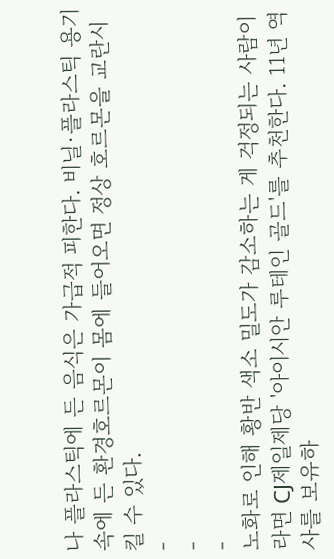나 플라스틱에 든 음식은 가급적 피한다. 비닐·플라스틱 용기 속에 든 환경호르몬이 몸에 들어오면 정상 호르몬을 교란시킬 수 있다.
-
-
-
노화로 인해 황반 색소 밀도가 감소하는 게 걱정되는 사람이라면 CJ제일제당 '아이시안 루테인 골드'를 추천한다. 11년 역사를 보유하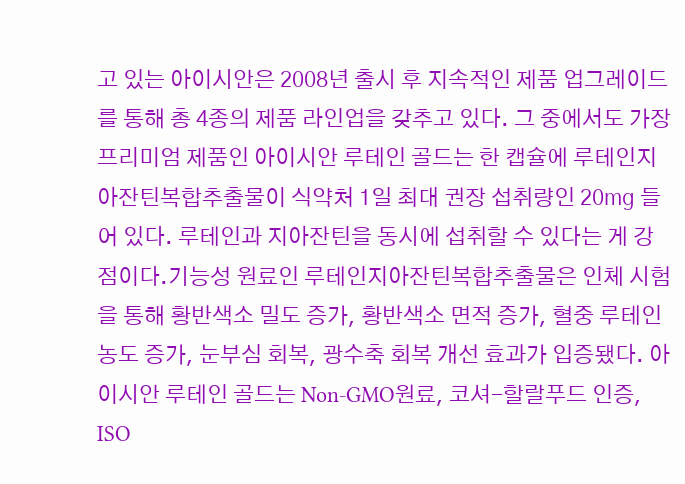고 있는 아이시안은 2008년 출시 후 지속적인 제품 업그레이드를 통해 총 4종의 제품 라인업을 갖추고 있다. 그 중에서도 가장 프리미엄 제품인 아이시안 루테인 골드는 한 캡슐에 루테인지아잔틴복합추출물이 식약처 1일 최대 권장 섭취량인 20㎎ 들어 있다. 루테인과 지아잔틴을 동시에 섭취할 수 있다는 게 강점이다.기능성 원료인 루테인지아잔틴복합추출물은 인체 시험을 통해 황반색소 밀도 증가, 황반색소 면적 증가, 혈중 루테인 농도 증가, 눈부심 회복, 광수축 회복 개선 효과가 입증됐다. 아이시안 루테인 골드는 Non-GMO원료, 코셔-할랄푸드 인증, ISO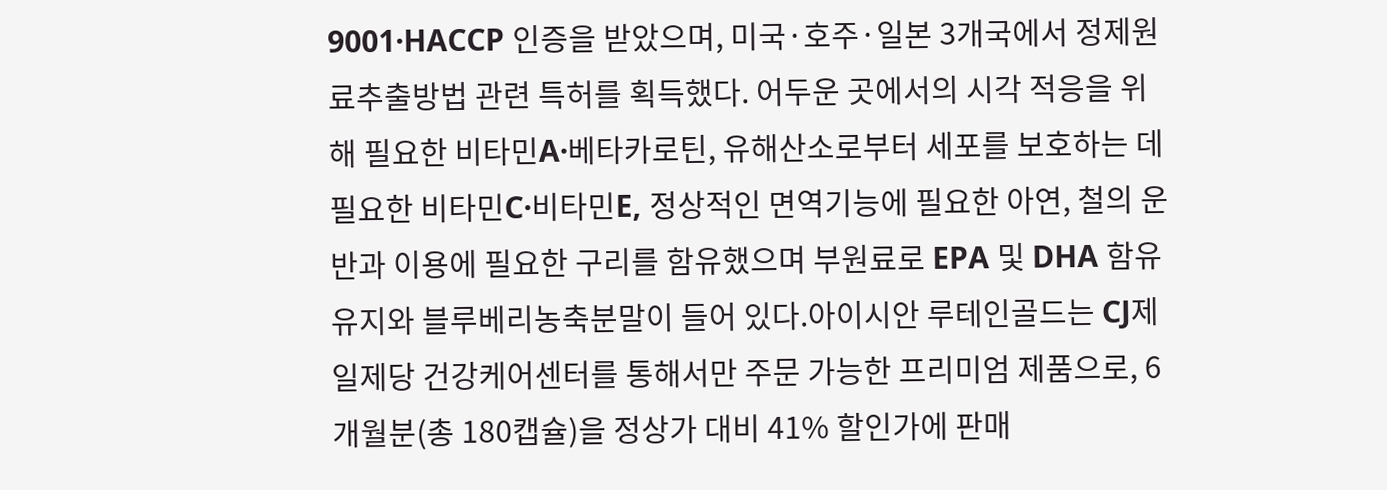9001·HACCP 인증을 받았으며, 미국·호주·일본 3개국에서 정제원료추출방법 관련 특허를 획득했다. 어두운 곳에서의 시각 적응을 위해 필요한 비타민A·베타카로틴, 유해산소로부터 세포를 보호하는 데 필요한 비타민C·비타민E, 정상적인 면역기능에 필요한 아연, 철의 운반과 이용에 필요한 구리를 함유했으며 부원료로 EPA 및 DHA 함유 유지와 블루베리농축분말이 들어 있다.아이시안 루테인골드는 CJ제일제당 건강케어센터를 통해서만 주문 가능한 프리미엄 제품으로, 6개월분(총 180캡슐)을 정상가 대비 41% 할인가에 판매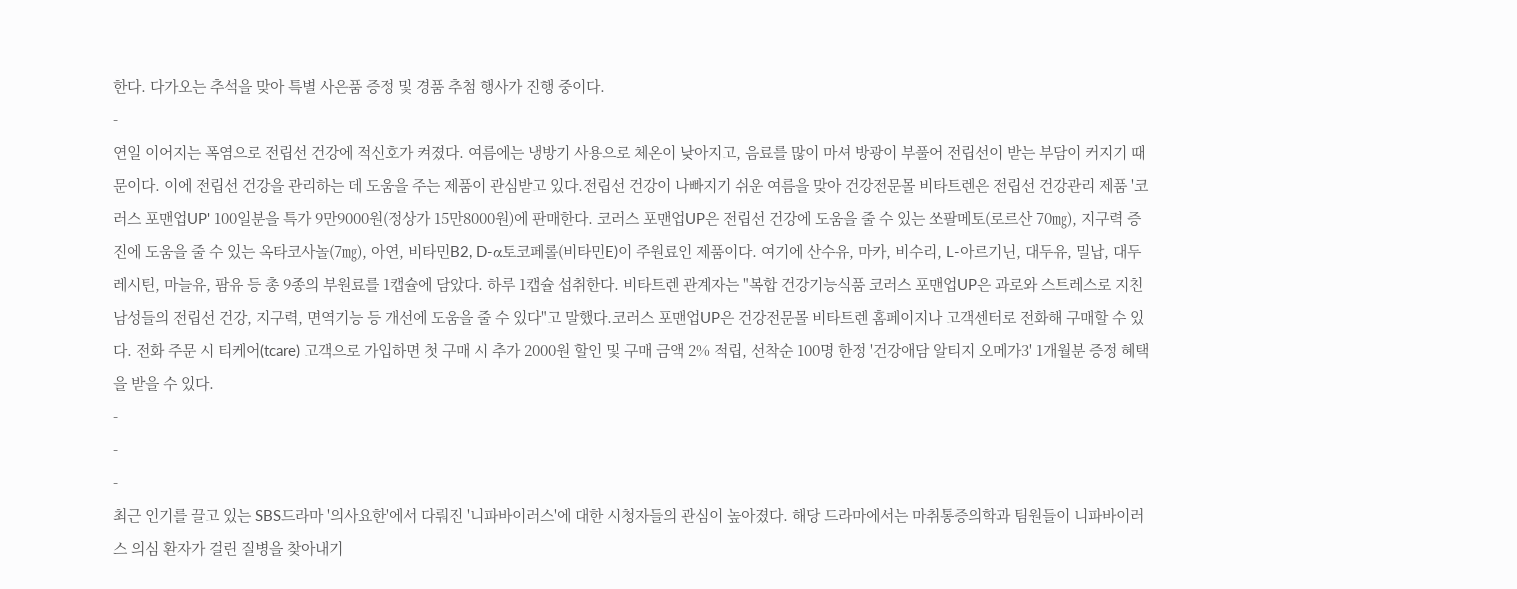한다. 다가오는 추석을 맞아 특별 사은품 증정 및 경품 추첨 행사가 진행 중이다.
-
연일 이어지는 폭염으로 전립선 건강에 적신호가 켜졌다. 여름에는 냉방기 사용으로 체온이 낮아지고, 음료를 많이 마셔 방광이 부풀어 전립선이 받는 부담이 커지기 때문이다. 이에 전립선 건강을 관리하는 데 도움을 주는 제품이 관심받고 있다.전립선 건강이 나빠지기 쉬운 여름을 맞아 건강전문몰 비타트렌은 전립선 건강관리 제품 '코러스 포맨업UP' 100일분을 특가 9만9000원(정상가 15만8000원)에 판매한다. 코러스 포맨업UP은 전립선 건강에 도움을 줄 수 있는 쏘팔메토(로르산 70㎎), 지구력 증진에 도움을 줄 수 있는 옥타코사놀(7㎎), 아연, 비타민B2, D-α토코페롤(비타민E)이 주원료인 제품이다. 여기에 산수유, 마카, 비수리, L-아르기닌, 대두유, 밀납, 대두레시틴, 마늘유, 팜유 등 총 9종의 부원료를 1캡슐에 담았다. 하루 1캡슐 섭취한다. 비타트렌 관계자는 "복합 건강기능식품 코러스 포맨업UP은 과로와 스트레스로 지친 남성들의 전립선 건강, 지구력, 면역기능 등 개선에 도움을 줄 수 있다"고 말했다.코러스 포맨업UP은 건강전문몰 비타트렌 홈페이지나 고객센터로 전화해 구매할 수 있다. 전화 주문 시 티케어(tcare) 고객으로 가입하면 첫 구매 시 추가 2000원 할인 및 구매 금액 2% 적립, 선착순 100명 한정 '건강애담 알티지 오메가3' 1개월분 증정 혜택을 받을 수 있다.
-
-
-
최근 인기를 끌고 있는 SBS드라마 '의사요한'에서 다뤄진 '니파바이러스'에 대한 시청자들의 관심이 높아졌다. 해당 드라마에서는 마취통증의학과 팀원들이 니파바이러스 의심 환자가 걸린 질병을 찾아내기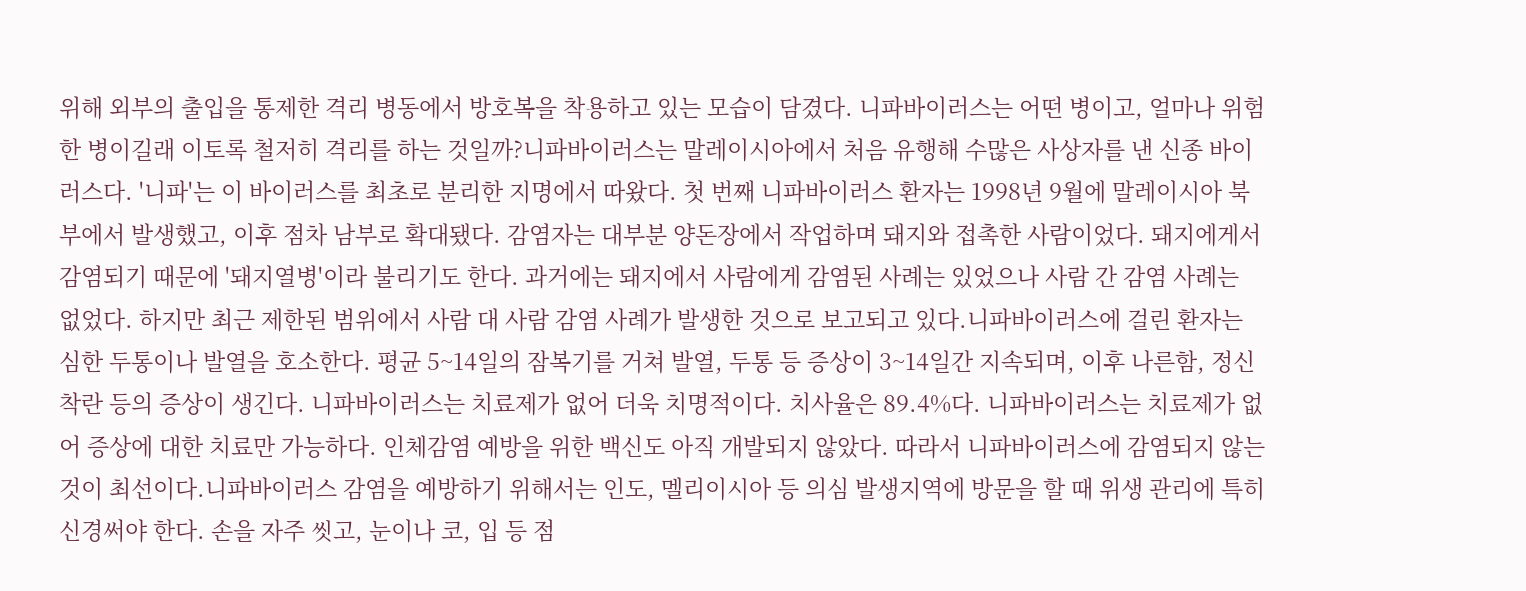위해 외부의 출입을 통제한 격리 병동에서 방호복을 착용하고 있는 모습이 담겼다. 니파바이러스는 어떤 병이고, 얼마나 위험한 병이길래 이토록 철저히 격리를 하는 것일까?니파바이러스는 말레이시아에서 처음 유행해 수많은 사상자를 낸 신종 바이러스다. '니파'는 이 바이러스를 최초로 분리한 지명에서 따왔다. 첫 번째 니파바이러스 환자는 1998년 9월에 말레이시아 북부에서 발생했고, 이후 점차 남부로 확대됐다. 감염자는 대부분 양돈장에서 작업하며 돼지와 접촉한 사람이었다. 돼지에게서 감염되기 때문에 '돼지열병'이라 불리기도 한다. 과거에는 돼지에서 사람에게 감염된 사례는 있었으나 사람 간 감염 사례는 없었다. 하지만 최근 제한된 범위에서 사람 대 사람 감염 사례가 발생한 것으로 보고되고 있다.니파바이러스에 걸린 환자는 심한 두통이나 발열을 호소한다. 평균 5~14일의 잠복기를 거쳐 발열, 두통 등 증상이 3~14일간 지속되며, 이후 나른함, 정신 착란 등의 증상이 생긴다. 니파바이러스는 치료제가 없어 더욱 치명적이다. 치사율은 89.4%다. 니파바이러스는 치료제가 없어 증상에 대한 치료만 가능하다. 인체감염 예방을 위한 백신도 아직 개발되지 않았다. 따라서 니파바이러스에 감염되지 않는 것이 최선이다.니파바이러스 감염을 예방하기 위해서는 인도, 멜리이시아 등 의심 발생지역에 방문을 할 때 위생 관리에 특히 신경써야 한다. 손을 자주 씻고, 눈이나 코, 입 등 점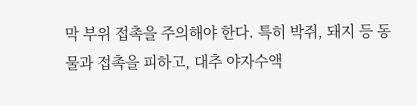막 부위 접촉을 주의해야 한다. 특히 박쥐, 돼지 등 동물과 접촉을 피하고, 대추 야자수액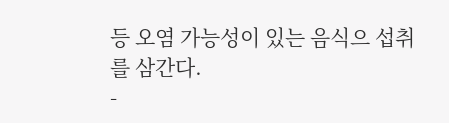등 오염 가능성이 있는 음식으 섭취를 삼간다.
-